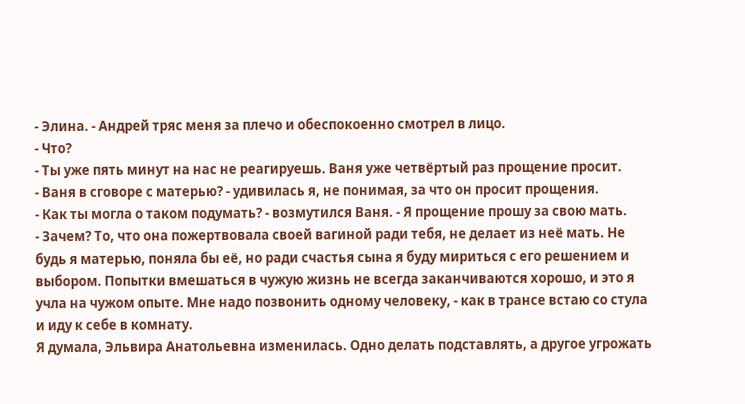- Элина. - Андрей тряс меня за плечо и обеспокоенно смотрел в лицо.
- Что?
- Ты уже пять минут на нас не реагируешь. Ваня уже четвёртый раз прощение просит.
- Ваня в сговоре с матерью? - удивилась я, не понимая, за что он просит прощения.
- Как ты могла о таком подумать? - возмутился Ваня. - Я прощение прошу за свою мать.
- Зачем? То, что она пожертвовала своей вагиной ради тебя, не делает из неё мать. Не будь я матерью, поняла бы её, но ради счастья сына я буду мириться с его решением и выбором. Попытки вмешаться в чужую жизнь не всегда заканчиваются хорошо, и это я учла на чужом опыте. Мне надо позвонить одному человеку, - как в трансе встаю со стула и иду к себе в комнату.
Я думала, Эльвира Анатольевна изменилась. Одно делать подставлять, а другое угрожать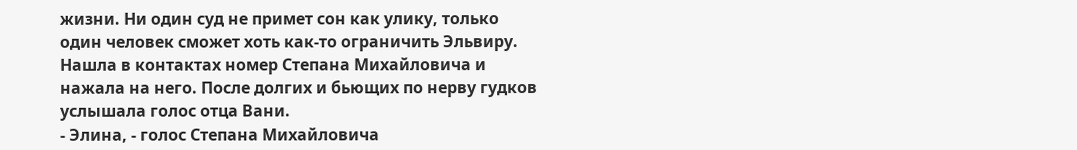жизни. Ни один суд не примет сон как улику, только один человек сможет хоть как-то ограничить Эльвиру. Нашла в контактах номер Степана Михайловича и нажала на него. После долгих и бьющих по нерву гудков услышала голос отца Вани.
- Элина, - голос Степана Михайловича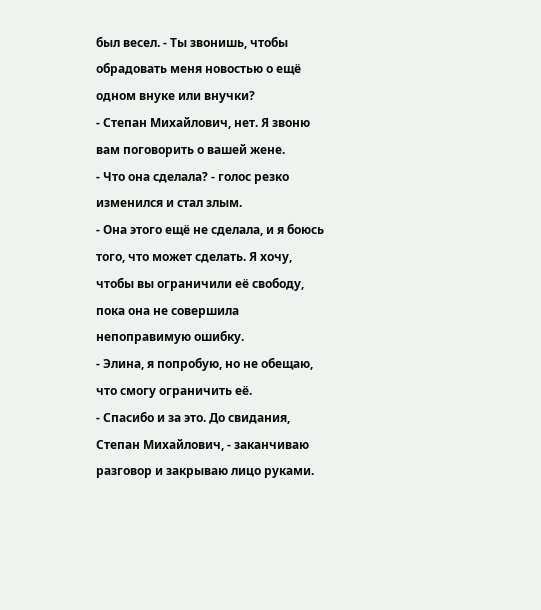был весел. - Ты звонишь, чтобы обрадовать меня новостью о ещё одном внуке или внучки?
- Степан Михайлович, нет. Я звоню вам поговорить о вашей жене.
- Что она сделала? - голос резко изменился и стал злым.
- Она этого ещё не сделала, и я боюсь того, что может сделать. Я хочу, чтобы вы ограничили её свободу, пока она не совершила непоправимую ошибку.
- Элина, я попробую, но не обещаю, что смогу ограничить её.
- Спасибо и за это. До свидания, Степан Михайлович, - заканчиваю разговор и закрываю лицо руками.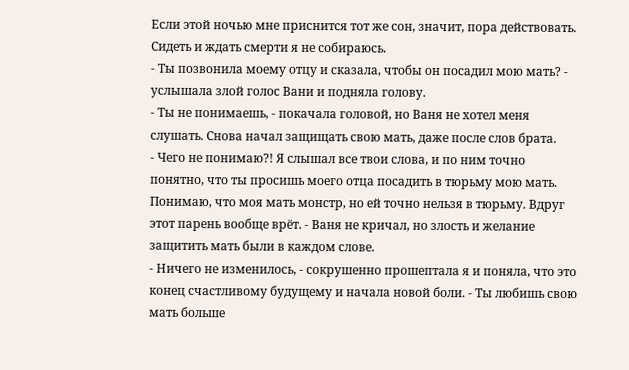Если этой ночью мне приснится тот же сон, значит, пора действовать. Сидеть и ждать смерти я не собираюсь.
- Ты позвонила моему отцу и сказала, чтобы он посадил мою мать? - услышала злой голос Вани и подняла голову.
- Ты не понимаешь, - покачала головой, но Ваня не хотел меня слушать. Снова начал защищать свою мать, даже после слов брата.
- Чего не понимаю?! Я слышал все твои слова, и по ним точно понятно, что ты просишь моего отца посадить в тюрьму мою мать. Понимаю, что моя мать монстр, но ей точно нельзя в тюрьму. Вдруг этот парень вообще врёт. - Ваня не кричал, но злость и желание защитить мать были в каждом слове.
- Ничего не изменилось, - сокрушенно прошептала я и поняла, что это конец счастливому будущему и начала новой боли. - Ты любишь свою мать больше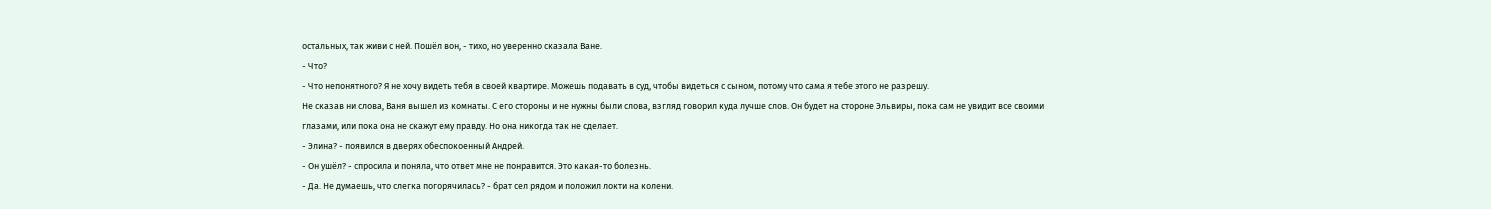остальных, так живи с ней. Пошёл вон, - тихо, но уверенно сказала Ване.
- Что?
- Что непонятного? Я не хочу видеть тебя в своей квартире. Можешь подавать в суд, чтобы видеться с сыном, потому что сама я тебе этого не разрешу.
Не сказав ни слова, Ваня вышел из комнаты. С его стороны и не нужны были слова, взгляд говорил куда лучше слов. Он будет на стороне Эльвиры, пока сам не увидит все своими глазами, или пока она не скажут ему правду. Но она никогда так не сделает.
- Элина? - появился в дверях обеспокоенный Андрей.
- Он ушёл? - спросила и поняла, что ответ мне не понравится. Это какая-то болезнь.
- Да. Не думаешь, что слегка погорячилась? - брат сел рядом и положил локти на колени.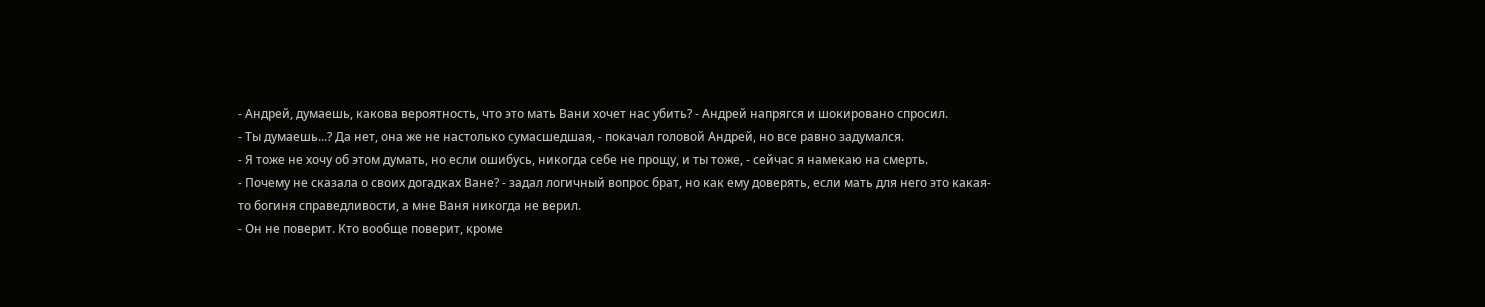- Андрей, думаешь, какова вероятность, что это мать Вани хочет нас убить? - Андрей напрягся и шокировано спросил.
- Ты думаешь...? Да нет, она же не настолько сумасшедшая, - покачал головой Андрей, но все равно задумался.
- Я тоже не хочу об этом думать, но если ошибусь, никогда себе не прощу, и ты тоже, - сейчас я намекаю на смерть.
- Почему не сказала о своих догадках Ване? - задал логичный вопрос брат, но как ему доверять, если мать для него это какая-то богиня справедливости, а мне Ваня никогда не верил.
- Он не поверит. Кто вообще поверит, кроме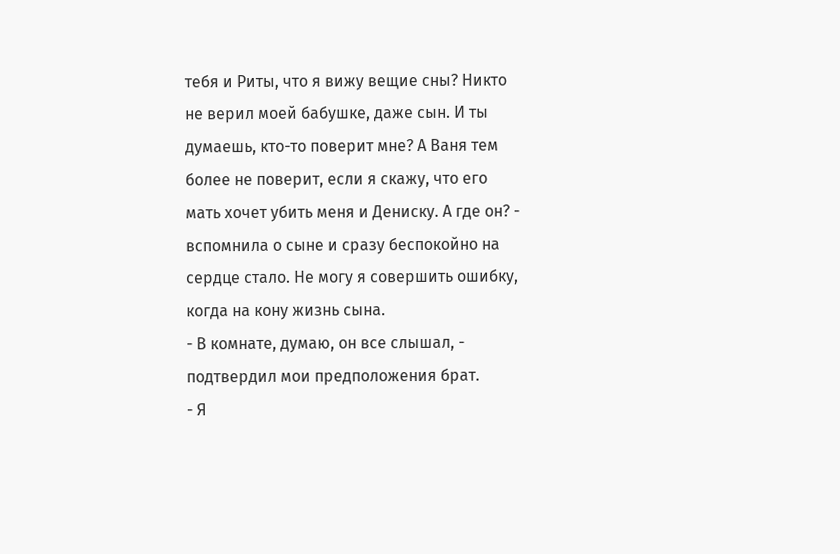тебя и Риты, что я вижу вещие сны? Никто не верил моей бабушке, даже сын. И ты думаешь, кто-то поверит мне? А Ваня тем более не поверит, если я скажу, что его мать хочет убить меня и Дениску. А где он? - вспомнила о сыне и сразу беспокойно на сердце стало. Не могу я совершить ошибку, когда на кону жизнь сына.
- В комнате, думаю, он все слышал, - подтвердил мои предположения брат.
- Я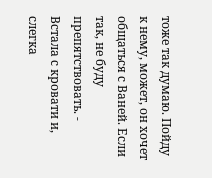тоже так думаю. Пойду к нему, может, он хочет общаться с Ваней. Если так, не буду препятствовать. - Встала с кровати и, слегка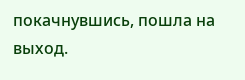покачнувшись, пошла на выход.